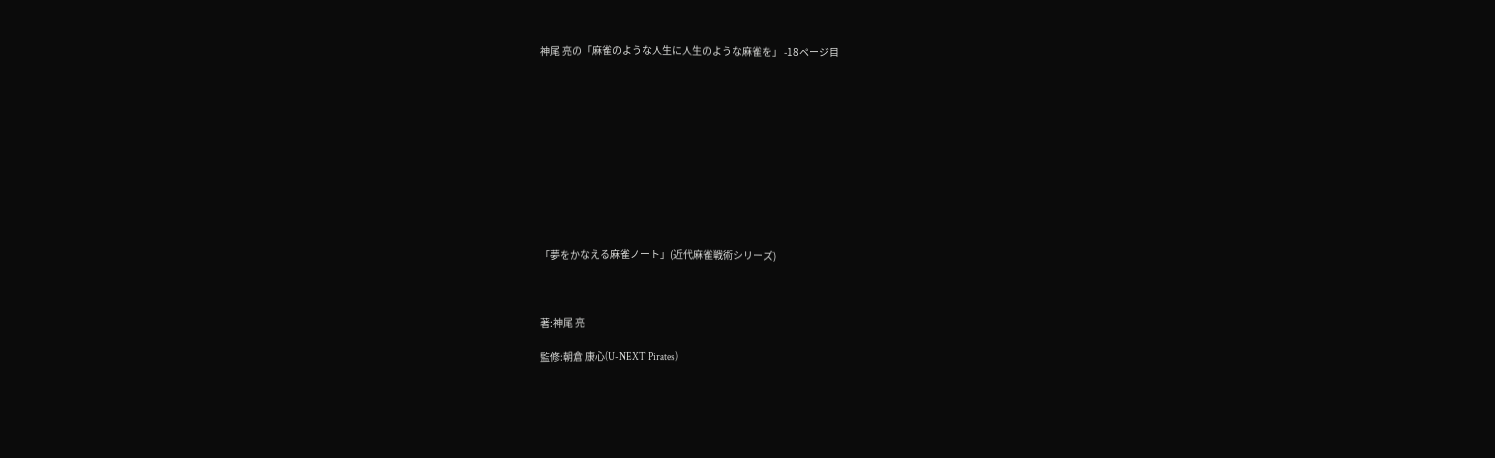神尾 亮の「麻雀のような人生に人生のような麻雀を」 -18ページ目











「夢をかなえる麻雀ノート」(近代麻雀戦術シリーズ)



著:神尾 亮

監修:朝倉 康心(U-NEXT Pirates)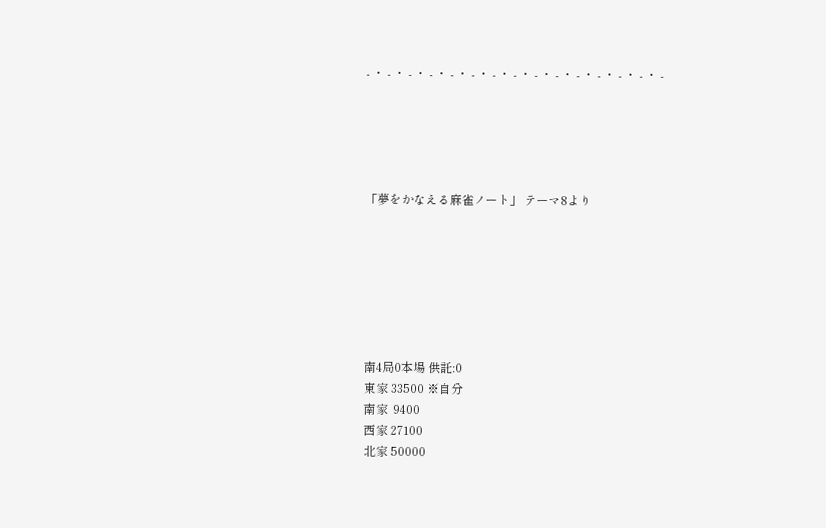- ・ - ・ - ・ - ・ - ・ - ・ - ・ - ・ - ・ - ・ - ・ - ・ - ・ - ・ -





「夢をかなえる麻雀ノート」 テーマ8より







南4局0本場 供託:0
東家 33500 ※自分
南家  9400
西家 27100
北家 50000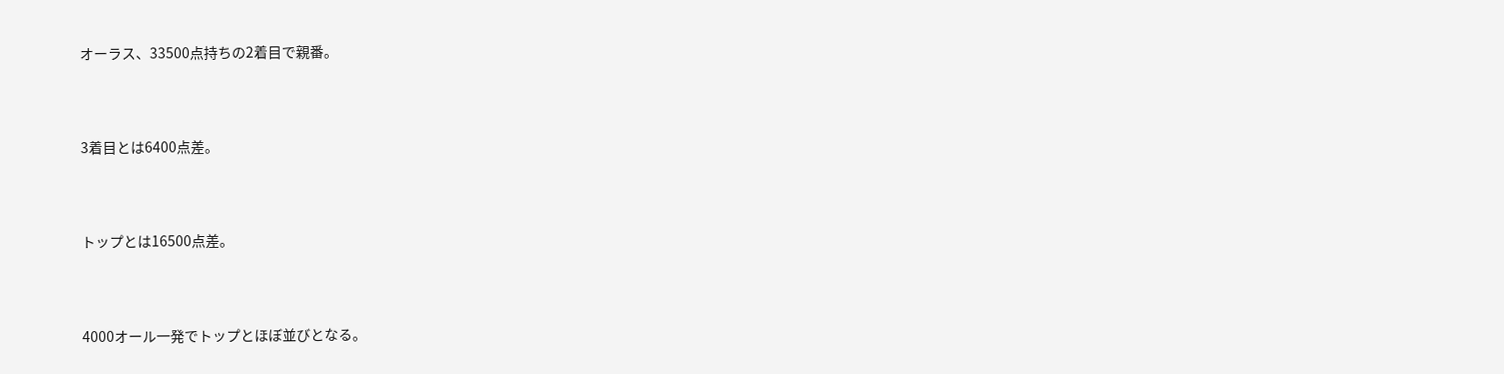オーラス、33500点持ちの2着目で親番。



3着目とは6400点差。



トップとは16500点差。



4000オール一発でトップとほぼ並びとなる。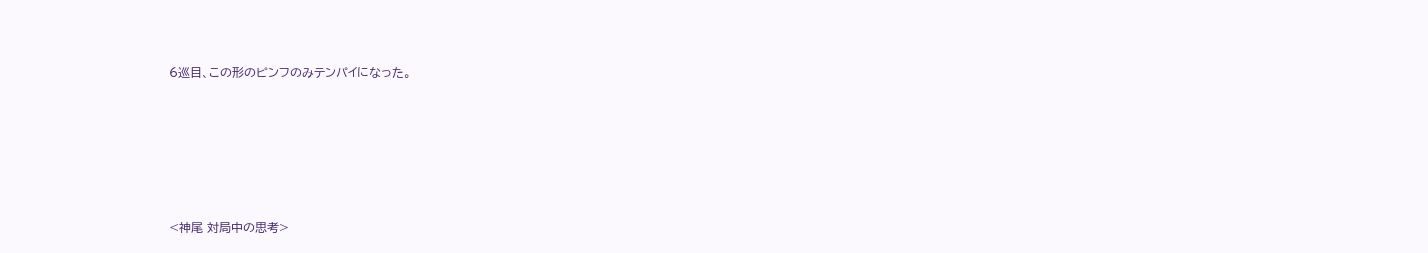6巡目、この形のピンフのみテンパイになった。









<神尾 対局中の思考>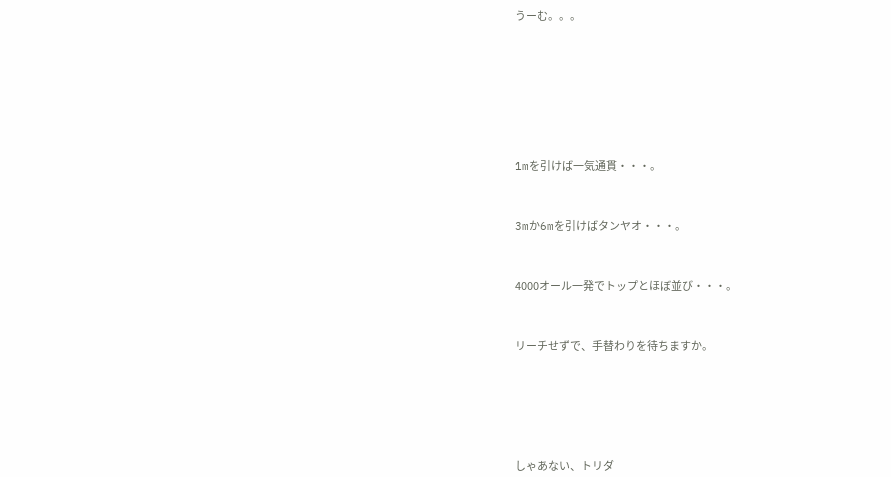うーむ。。。









1mを引けば一気通貫・・・。



3mか6mを引けばタンヤオ・・・。



4000オール一発でトップとほぼ並び・・・。



リーチせずで、手替わりを待ちますか。







しゃあない、トリダ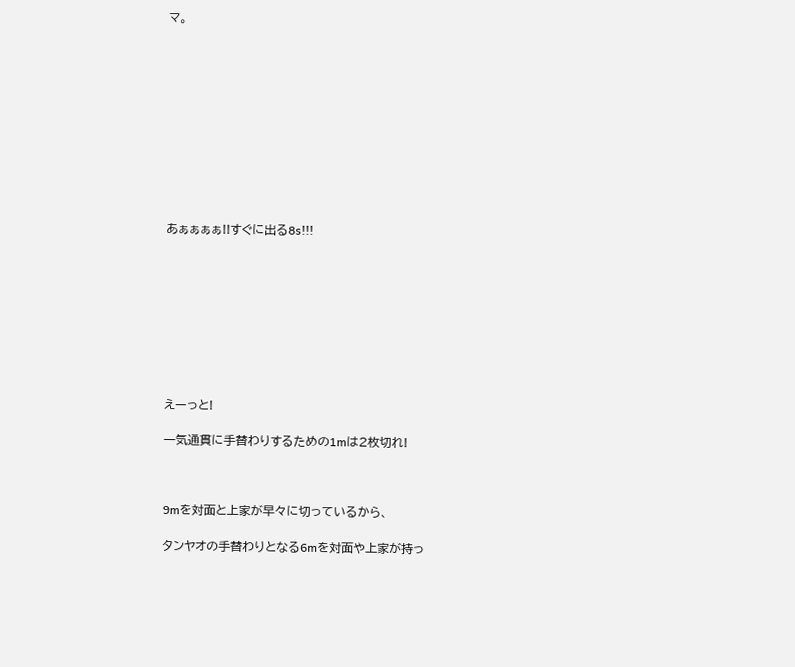マ。











あぁぁぁぁ!!すぐに出る8s!!!









えーっと!

一気通貫に手替わりするための1mは2枚切れ!



9mを対面と上家が早々に切っているから、

タンヤオの手替わりとなる6mを対面や上家が持っ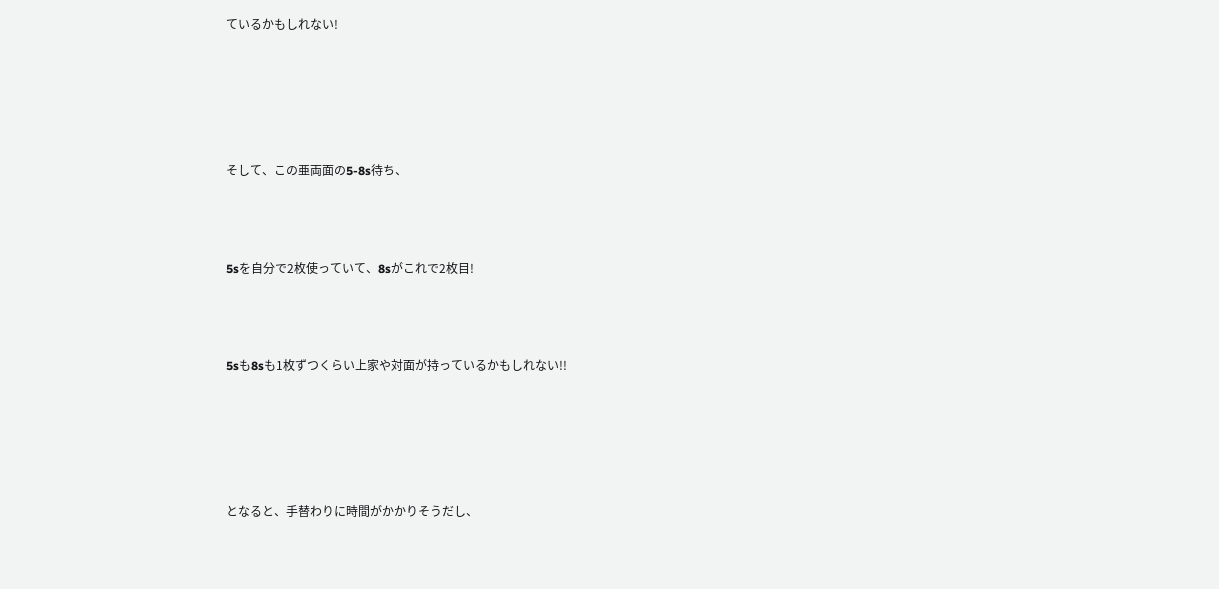ているかもしれない!





そして、この亜両面の5-8s待ち、



5sを自分で2枚使っていて、8sがこれで2枚目!



5sも8sも1枚ずつくらい上家や対面が持っているかもしれない!!





となると、手替わりに時間がかかりそうだし、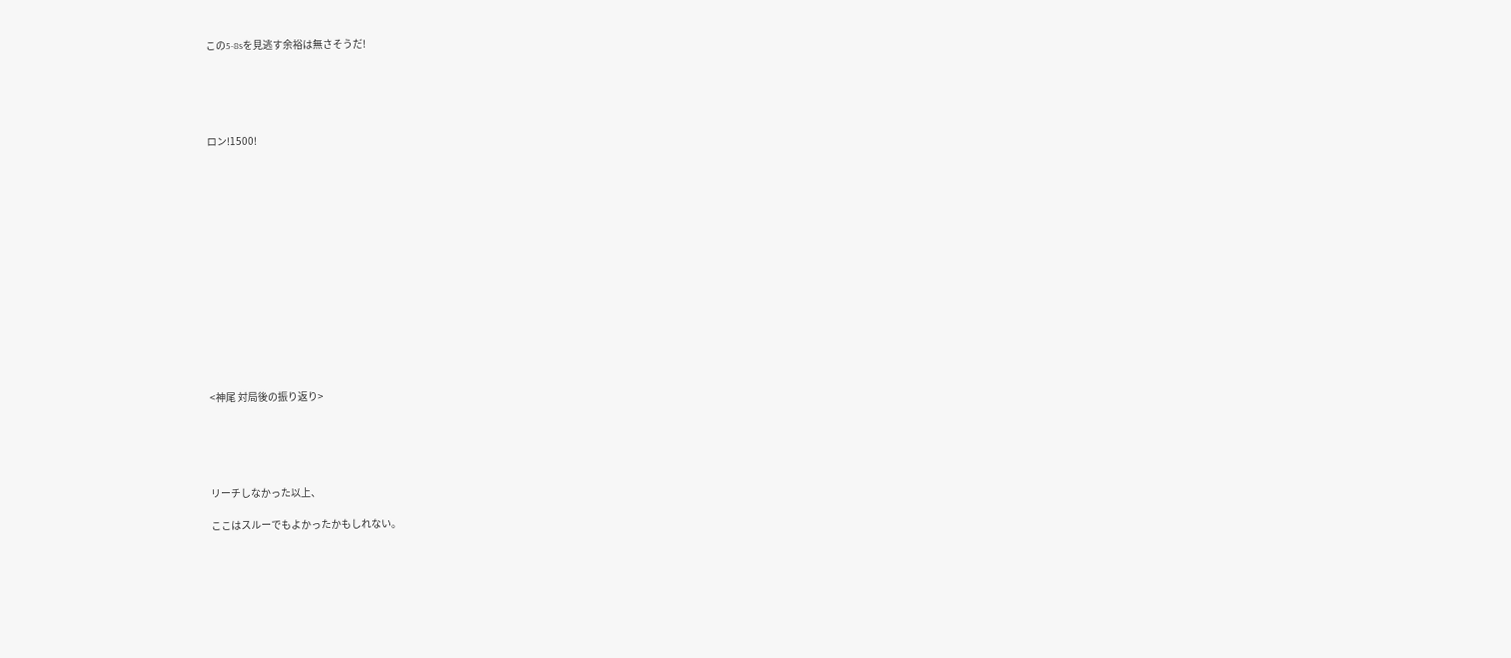この5-8sを見逃す余裕は無さそうだ!





ロン!1500!















<神尾 対局後の振り返り>





リーチしなかった以上、

ここはスルーでもよかったかもしれない。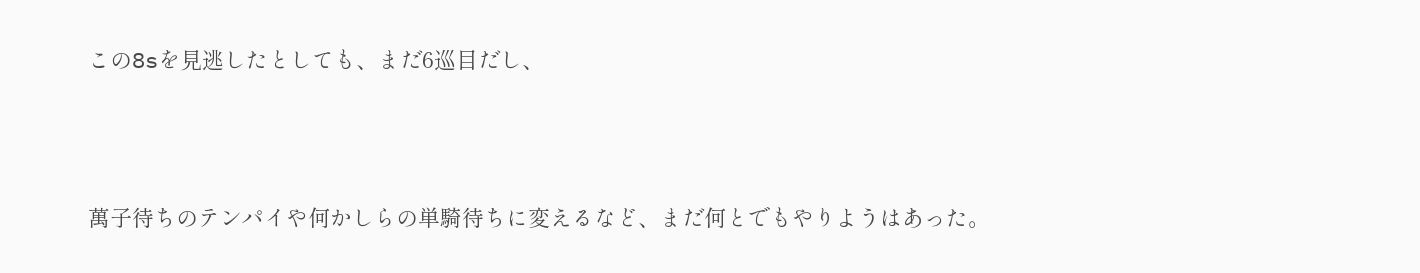この8sを見逃したとしても、まだ6巡目だし、



萬子待ちのテンパイや何かしらの単騎待ちに変えるなど、まだ何とでもやりようはあった。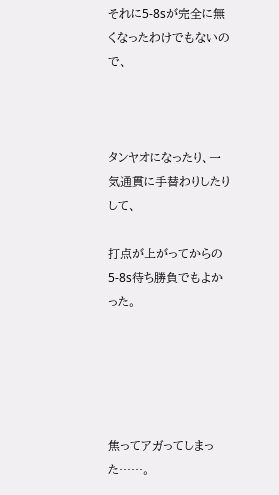それに5-8sが完全に無くなったわけでもないので、



タンヤオになったり、一気通貫に手替わりしたりして、

打点が上がってからの5-8s待ち勝負でもよかった。





焦ってアガってしまった……。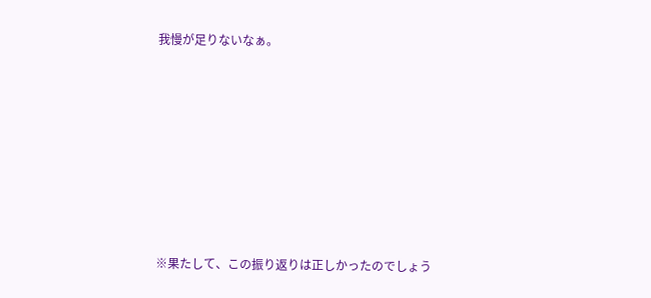我慢が足りないなぁ。













※果たして、この振り返りは正しかったのでしょう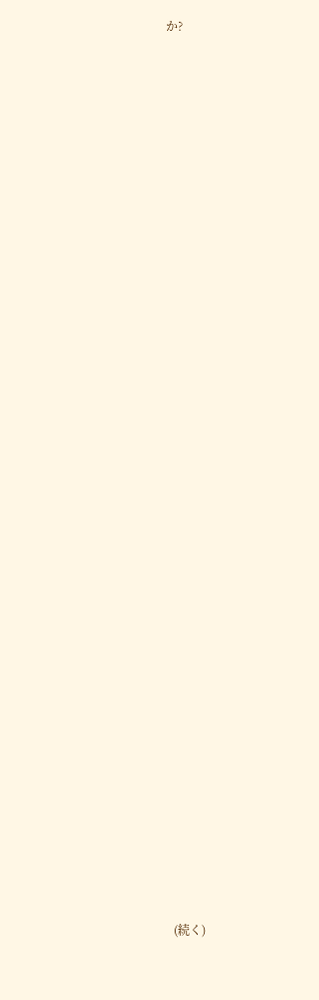か?

































(続く)